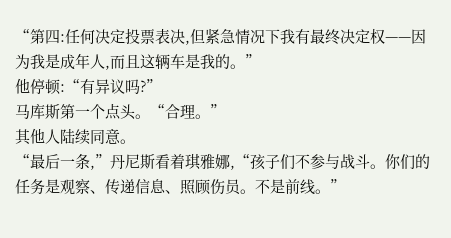“第四:任何决定投票表决,但紧急情况下我有最终决定权——因为我是成年人,而且这辆车是我的。”
他停顿:“有异议吗?”
马库斯第一个点头。“合理。”
其他人陆续同意。
“最后一条,”丹尼斯看着琪雅娜,“孩子们不参与战斗。你们的任务是观察、传递信息、照顾伤员。不是前线。”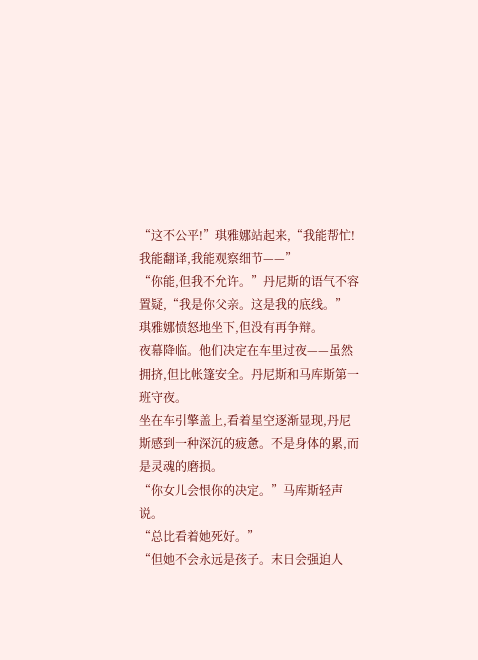“这不公平!”琪雅娜站起来,“我能帮忙!我能翻译,我能观察细节——”
“你能,但我不允许。”丹尼斯的语气不容置疑,“我是你父亲。这是我的底线。”
琪雅娜愤怒地坐下,但没有再争辩。
夜幕降临。他们决定在车里过夜——虽然拥挤,但比帐篷安全。丹尼斯和马库斯第一班守夜。
坐在车引擎盖上,看着星空逐渐显现,丹尼斯感到一种深沉的疲惫。不是身体的累,而是灵魂的磨损。
“你女儿会恨你的决定。”马库斯轻声说。
“总比看着她死好。”
“但她不会永远是孩子。末日会强迫人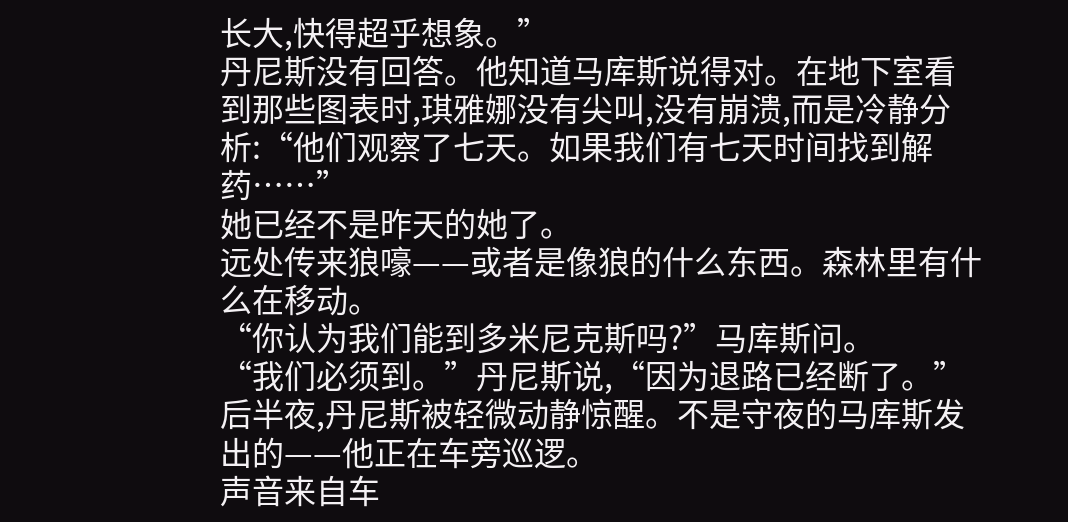长大,快得超乎想象。”
丹尼斯没有回答。他知道马库斯说得对。在地下室看到那些图表时,琪雅娜没有尖叫,没有崩溃,而是冷静分析:“他们观察了七天。如果我们有七天时间找到解药……”
她已经不是昨天的她了。
远处传来狼嚎——或者是像狼的什么东西。森林里有什么在移动。
“你认为我们能到多米尼克斯吗?”马库斯问。
“我们必须到。”丹尼斯说,“因为退路已经断了。”
后半夜,丹尼斯被轻微动静惊醒。不是守夜的马库斯发出的——他正在车旁巡逻。
声音来自车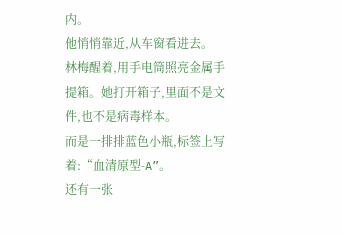内。
他悄悄靠近,从车窗看进去。
林梅醒着,用手电筒照亮金属手提箱。她打开箱子,里面不是文件,也不是病毒样本。
而是一排排蓝色小瓶,标签上写着:“血清原型-A”。
还有一张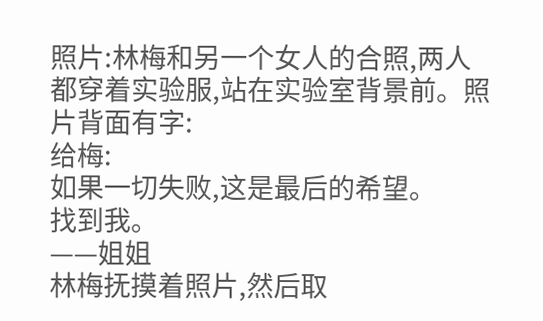照片:林梅和另一个女人的合照,两人都穿着实验服,站在实验室背景前。照片背面有字:
给梅:
如果一切失败,这是最后的希望。
找到我。
——姐姐
林梅抚摸着照片,然后取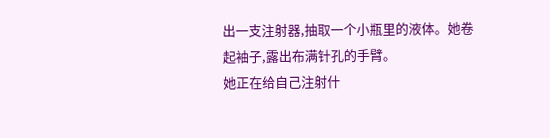出一支注射器,抽取一个小瓶里的液体。她卷起袖子,露出布满针孔的手臂。
她正在给自己注射什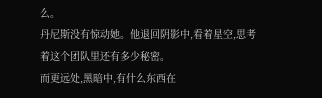么。
丹尼斯没有惊动她。他退回阴影中,看着星空,思考着这个团队里还有多少秘密。
而更远处,黑暗中,有什么东西在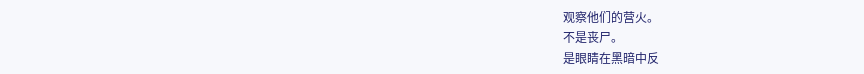观察他们的营火。
不是丧尸。
是眼睛在黑暗中反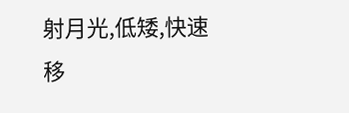射月光,低矮,快速移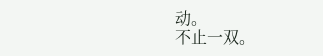动。
不止一双。